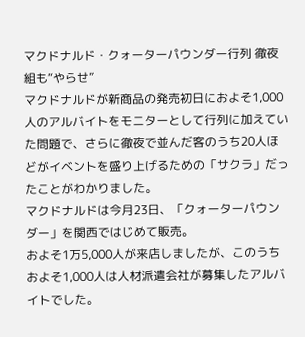マクドナルド・クォーターパウンダー行列 徹夜組も“やらせ”
マクドナルドが新商品の発売初日におよそ1,000人のアルバイトをモニターとして行列に加えていた問題で、さらに徹夜で並んだ客のうち20人ほどがイベントを盛り上げるための「サクラ」だったことがわかりました。
マクドナルドは今月23日、「クォーターパウンダー」を関西ではじめて販売。
およそ1万5,000人が来店しましたが、このうちおよそ1,000人は人材派遣会社が募集したアルバイトでした。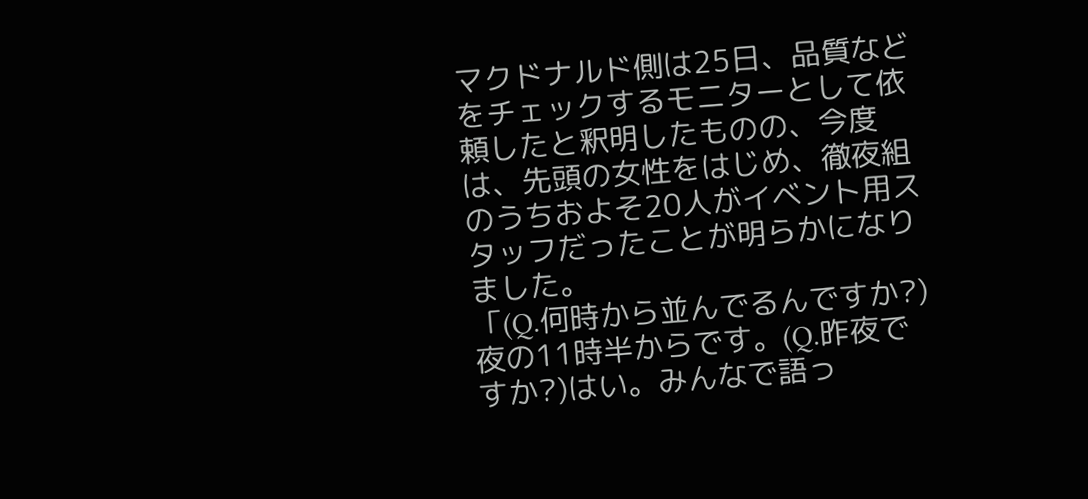マクドナルド側は25日、品質などをチェックするモニターとして依頼したと釈明したものの、今度は、先頭の女性をはじめ、徹夜組のうちおよそ20人がイベント用スタッフだったことが明らかになりました。
「(Q.何時から並んでるんですか?)夜の11時半からです。(Q.昨夜ですか?)はい。みんなで語っ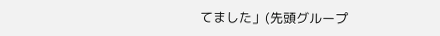てました」(先頭グループ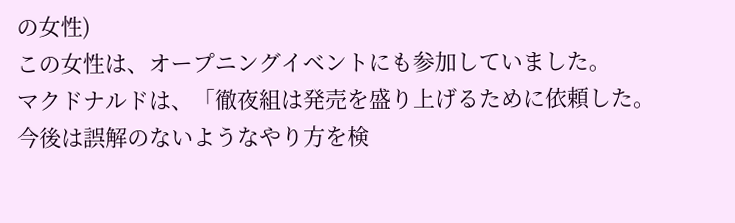の女性)
この女性は、オープニングイベントにも参加していました。
マクドナルドは、「徹夜組は発売を盛り上げるために依頼した。今後は誤解のないようなやり方を検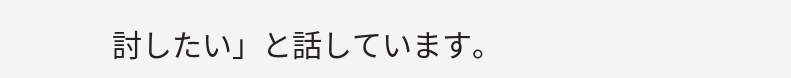討したい」と話しています。